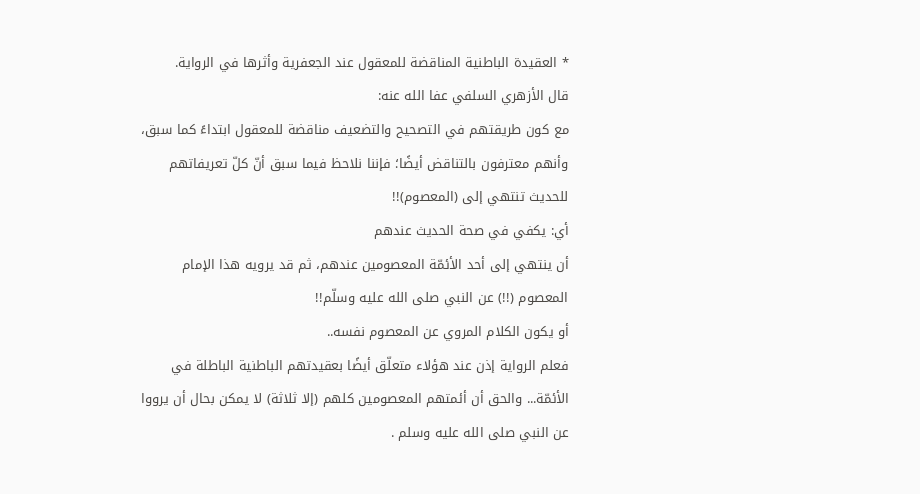* العقيدة الباطنية المناقضة للمعقول عند الجعفرية وأثرها في الرواية.
قال الأزهري السلفي عفا الله عنه:
مع كون طريقتهم في التصحيح والتضعيف مناقضة للمعقول ابتداءً كما سبق، وأنهم معترفون بالتناقض أيضًا؛ فإننا نلاحظ فيما سبق أنّ كلّ تعريفاتهم للحديث تنتهي إلى (المعصوم)!!
أي: يكفي في صحة الحديث عندهم
أن ينتهي إلى أحد الأئمّة المعصومين عندهم، ثم قد يرويه هذا الإمام المعصوم (!!) عن النبي صلى الله عليه وسلّم!!
أو يكون الكلام المروي عن المعصوم نفسه..
فعلم الرواية إذن عند هؤلاء متعلّق أيضًا بعقيدتهم الباطنية الباطلة في الأئمّة... والحق أن أئمتهم المعصومين كلهم (إلا ثلاثة) لا يمكن بحال أن يرووا عن النبي صلى الله عليه وسلم .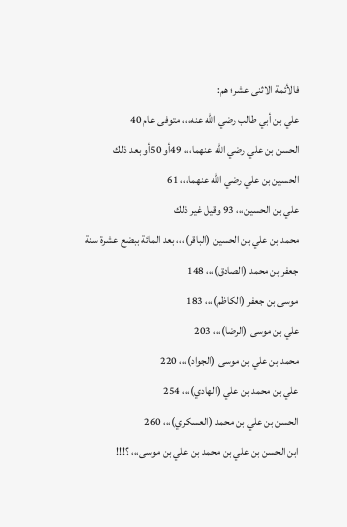فالأئمة الاثنى عشر؛ هم:
علي بن أبي طالب رضي الله عنه،،، متوفى عام 40
الحسن بن علي رضي الله عنهما،،، 49أو 50أو بعد ذلك
الحسين بن علي رضي الله عنهما،،، 61
علي بن الحسين،،، 93 وقيل غير ذلك
محمد بن علي بن الحسين (الباقر)،،، بعد المائة ببضع عشرة سنة
جعفر بن محمد (الصادق)،،، 148
موسى بن جعفر (الكاظم)،،، 183
علي بن موسى (الرضا)،،، 203
محمد بن علي بن موسى (الجواد)،،، 220
علي بن محمد بن علي (الهادي)،،، 254
الحسن بن علي بن محمد (العسكري)،،، 260
ابن الحسن بن علي بن محمد بن علي بن موسى،،، ؟!!!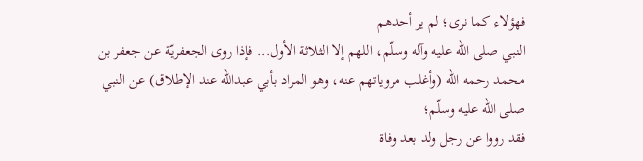فهؤلاء كما نرى؛ لم ير أحدهم
النبي صلى الله عليه وآله وسلّم، اللهم إلا الثلاثة الأول... فإذا روى الجعفريّة عن جعفر بن محمد رحمه الله (وأغلب مروياتهم عنه، وهو المراد بأبي عبدالله عند الإطلاق) عن النبي صلى الله عليه وسلّم؛
فقد رووا عن رجل ولد بعد وفاة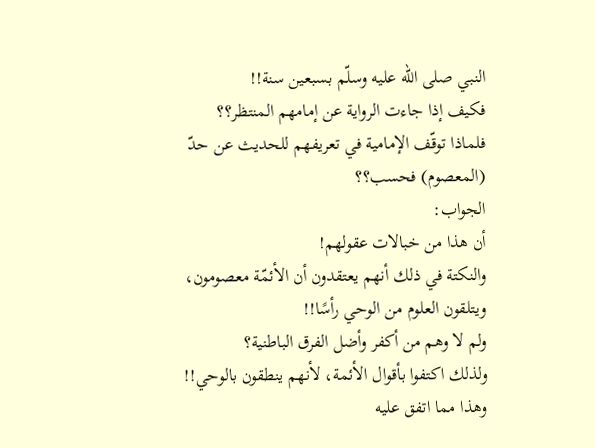النبي صلى الله عليه وسلّم بسبعين سنة!!
فكيف إذا جاءت الرواية عن إمامهم المنتظر؟؟
فلماذا توقّف الإمامية في تعريفهم للحديث عن حدّ (المعصوم) فحسب؟؟
الجواب:
أن هذا من خبالات عقولهم!
والنكتة في ذلك أنهم يعتقدون أن الأئمّة معصومون، ويتلقون العلوم من الوحي رأسًا!!
ولم لا وهم من أكفر وأضل الفرق الباطنية؟
ولذلك اكتفوا بأقوال الأئمة، لأنهم ينطقون بالوحي!!
وهذا مما اتفق عليه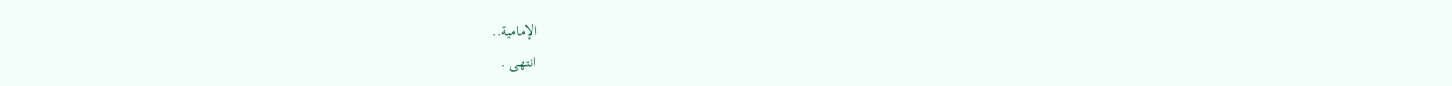الإمامية..
انتهى .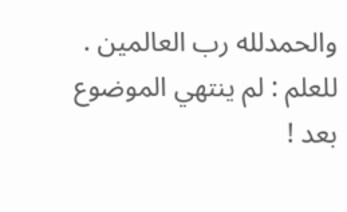والحمدلله رب العالمين .
للعلم : لم ينتهي الموضوع بعد !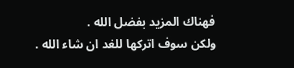فهناك المزيد بفضل الله .
ولكن سوف اتركها للغد ان شاء الله .